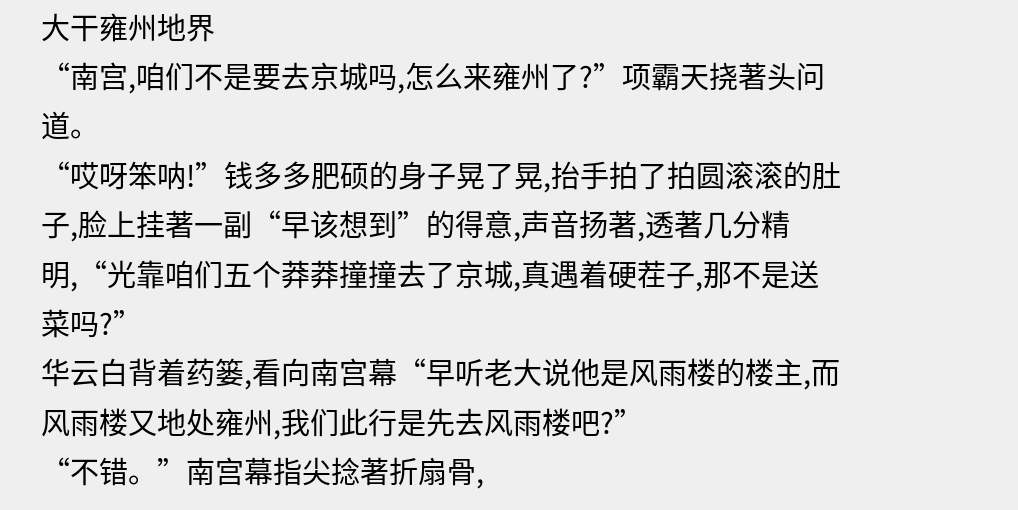大干雍州地界
“南宫,咱们不是要去京城吗,怎么来雍州了?”项霸天挠著头问道。
“哎呀笨呐!”钱多多肥硕的身子晃了晃,抬手拍了拍圆滚滚的肚子,脸上挂著一副“早该想到”的得意,声音扬著,透著几分精明,“光靠咱们五个莽莽撞撞去了京城,真遇着硬茬子,那不是送菜吗?”
华云白背着药篓,看向南宫幕“早听老大说他是风雨楼的楼主,而风雨楼又地处雍州,我们此行是先去风雨楼吧?”
“不错。”南宫幕指尖捻著折扇骨,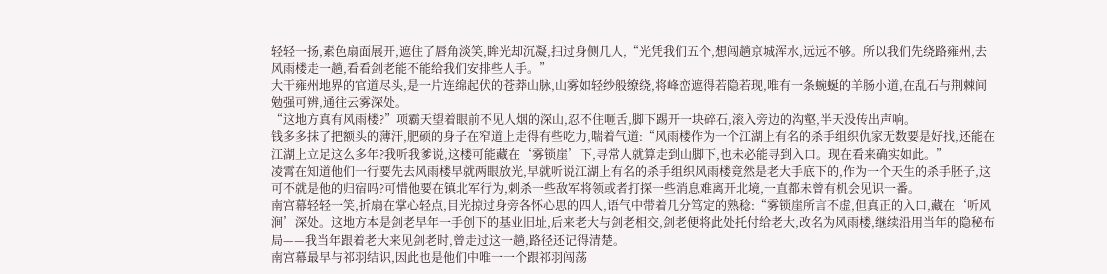轻轻一扬,素色扇面展开,遮住了唇角淡笑,眸光却沉凝,扫过身侧几人,“光凭我们五个,想闯趟京城浑水,远远不够。所以我们先绕路雍州,去风雨楼走一趟,看看剑老能不能给我们安排些人手。”
大干雍州地界的官道尽头,是一片连绵起伏的苍莽山脉,山雾如轻纱般缭绕,将峰峦遮得若隐若现,唯有一条蜿蜒的羊肠小道,在乱石与荆棘间勉强可辨,通往云雾深处。
“这地方真有风雨楼?”项霸天望着眼前不见人烟的深山,忍不住咂舌,脚下踢开一块碎石,滚入旁边的沟壑,半天没传出声响。
钱多多抹了把额头的薄汗,肥硕的身子在窄道上走得有些吃力,喘着气道:“风雨楼作为一个江湖上有名的杀手组织仇家无数要是好找,还能在江湖上立足这么多年?我听我爹说,这楼可能藏在‘雾锁崖’下,寻常人就算走到山脚下,也未必能寻到入口。现在看来确实如此。”
凌霄在知道他们一行要先去风雨楼早就两眼放光,早就听说江湖上有名的杀手组织风雨楼竟然是老大手底下的,作为一个天生的杀手胚子,这可不就是他的归宿吗?可惜他要在镇北军行为,刺杀一些敌军将领或者打探一些消息难离开北境,一直都未曾有机会见识一番。
南宫幕轻轻一笑,折扇在掌心轻点,目光掠过身旁各怀心思的四人,语气中带着几分笃定的熟稔:“雾锁崖所言不虚,但真正的入口,藏在‘听风涧’深处。这地方本是剑老早年一手创下的基业旧址,后来老大与剑老相交,剑老便将此处托付给老大,改名为风雨楼,继续沿用当年的隐秘布局——我当年跟着老大来见剑老时,曾走过这一趟,路径还记得清楚。
南宫幕最早与祁羽结识,因此也是他们中唯一一个跟祁羽闯荡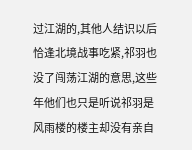过江湖的,其他人结识以后恰逢北境战事吃紧,祁羽也没了闯荡江湖的意思,这些年他们也只是听说祁羽是风雨楼的楼主却没有亲自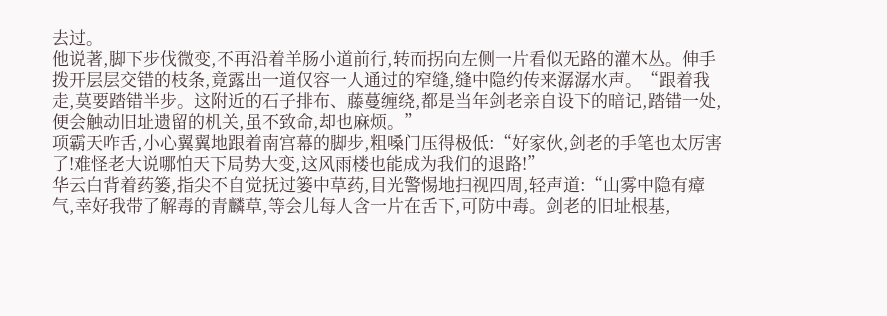去过。
他说著,脚下步伐微变,不再沿着羊肠小道前行,转而拐向左侧一片看似无路的灌木丛。伸手拨开层层交错的枝条,竟露出一道仅容一人通过的窄缝,缝中隐约传来潺潺水声。“跟着我走,莫要踏错半步。这附近的石子排布、藤蔓缠绕,都是当年剑老亲自设下的暗记,踏错一处,便会触动旧址遗留的机关,虽不致命,却也麻烦。”
项霸天咋舌,小心翼翼地跟着南宫幕的脚步,粗嗓门压得极低:“好家伙,剑老的手笔也太厉害了!难怪老大说哪怕天下局势大变,这风雨楼也能成为我们的退路!”
华云白背着药篓,指尖不自觉抚过篓中草药,目光警惕地扫视四周,轻声道:“山雾中隐有瘴气,幸好我带了解毒的青麟草,等会儿每人含一片在舌下,可防中毒。剑老的旧址根基,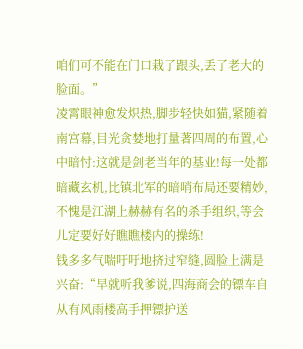咱们可不能在门口栽了跟头,丢了老大的脸面。”
凌霄眼神愈发炽热,脚步轻快如猫,紧随着南宫幕,目光贪婪地打量著四周的布置,心中暗忖:这就是剑老当年的基业!每一处都暗藏玄机,比镇北军的暗哨布局还要精妙,不愧是江湖上赫赫有名的杀手组织,等会儿定要好好瞧瞧楼内的操练!
钱多多气喘吁吁地挤过窄缝,圆脸上满是兴奋:“早就听我爹说,四海商会的镖车自从有风雨楼高手押镖护送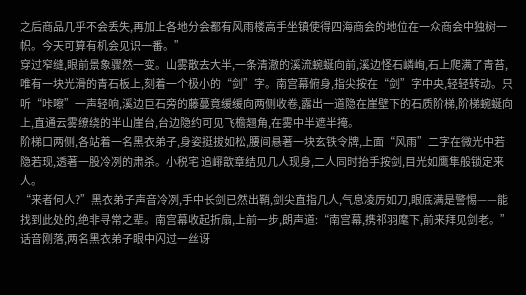之后商品几乎不会丢失,再加上各地分会都有风雨楼高手坐镇使得四海商会的地位在一众商会中独树一帜。今天可算有机会见识一番。”
穿过窄缝,眼前景象骤然一变。山雾散去大半,一条清澈的溪流蜿蜒向前,溪边怪石嶙峋,石上爬满了青苔,唯有一块光滑的青石板上,刻着一个极小的“剑”字。南宫幕俯身,指尖按在“剑”字中央,轻轻转动。只听“咔嚓”一声轻响,溪边巨石旁的藤蔓竟缓缓向两侧收卷,露出一道隐在崖壁下的石质阶梯,阶梯蜿蜒向上,直通云雾缭绕的半山崖台,台边隐约可见飞檐翘角,在雾中半遮半掩。
阶梯口两侧,各站着一名黑衣弟子,身姿挺拔如松,腰间悬著一块玄铁令牌,上面“风雨”二字在微光中若隐若现,透著一股冷冽的肃杀。小税宅 追嶵歆章结见几人现身,二人同时抬手按剑,目光如鹰隼般锁定来人。
“来者何人?”黑衣弟子声音冷冽,手中长剑已然出鞘,剑尖直指几人,气息凌厉如刀,眼底满是警惕——能找到此处的,绝非寻常之辈。南宫幕收起折扇,上前一步,朗声道:“南宫幕,携祁羽麾下,前来拜见剑老。”
话音刚落,两名黑衣弟子眼中闪过一丝讶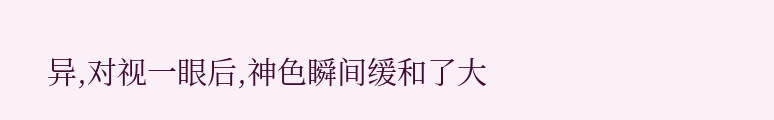异,对视一眼后,神色瞬间缓和了大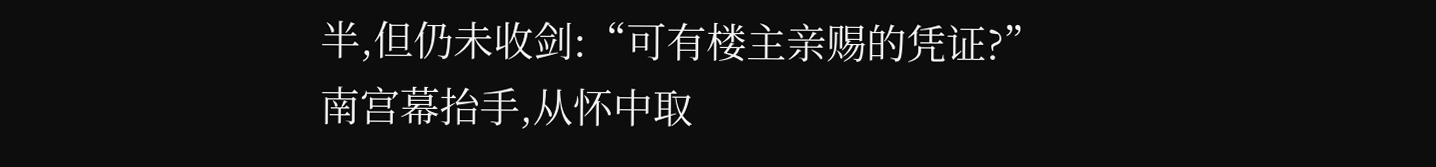半,但仍未收剑:“可有楼主亲赐的凭证?”
南宫幕抬手,从怀中取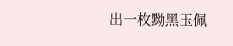出一枚黝黑玉佩